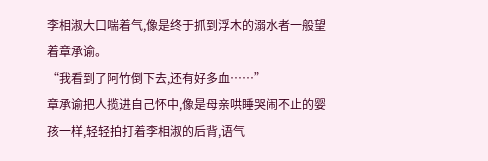李相淑大口喘着气,像是终于抓到浮木的溺水者一般望着章承谕。
“我看到了阿竹倒下去,还有好多血……”
章承谕把人揽进自己怀中,像是母亲哄睡哭闹不止的婴孩一样,轻轻拍打着李相淑的后背,语气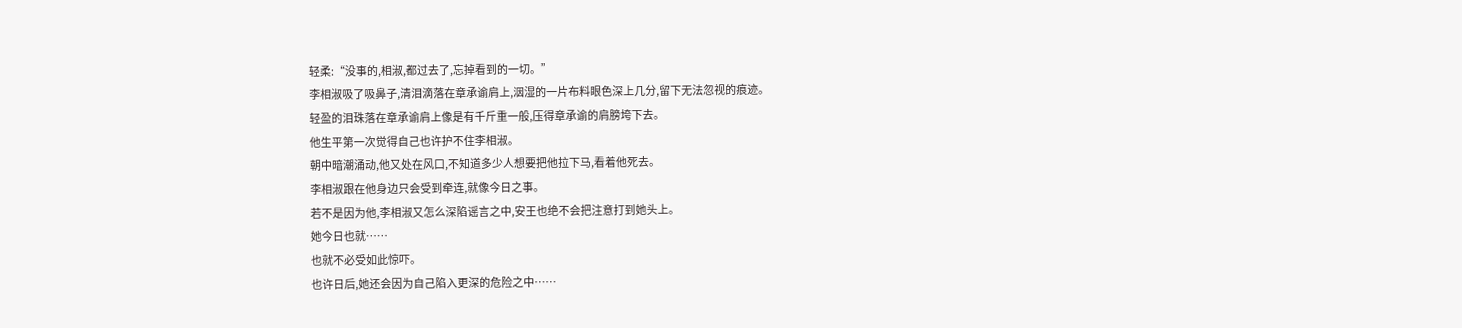轻柔:“没事的,相淑,都过去了,忘掉看到的一切。”
李相淑吸了吸鼻子,清泪滴落在章承谕肩上,洇湿的一片布料眼色深上几分,留下无法忽视的痕迹。
轻盈的泪珠落在章承谕肩上像是有千斤重一般,压得章承谕的肩膀垮下去。
他生平第一次觉得自己也许护不住李相淑。
朝中暗潮涌动,他又处在风口,不知道多少人想要把他拉下马,看着他死去。
李相淑跟在他身边只会受到牵连,就像今日之事。
若不是因为他,李相淑又怎么深陷谣言之中,安王也绝不会把注意打到她头上。
她今日也就……
也就不必受如此惊吓。
也许日后,她还会因为自己陷入更深的危险之中……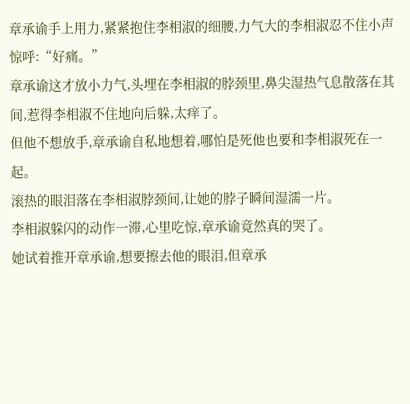章承谕手上用力,紧紧抱住李相淑的细腰,力气大的李相淑忍不住小声惊呼:“好痛。”
章承谕这才放小力气,头埋在李相淑的脖颈里,鼻尖湿热气息散落在其间,惹得李相淑不住地向后躲,太痒了。
但他不想放手,章承谕自私地想着,哪怕是死他也要和李相淑死在一起。
滚热的眼泪落在李相淑脖颈间,让她的脖子瞬间湿濡一片。
李相淑躲闪的动作一滞,心里吃惊,章承谕竟然真的哭了。
她试着推开章承谕,想要擦去他的眼泪,但章承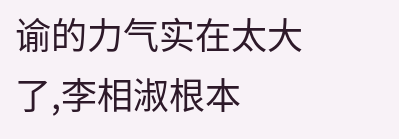谕的力气实在太大了,李相淑根本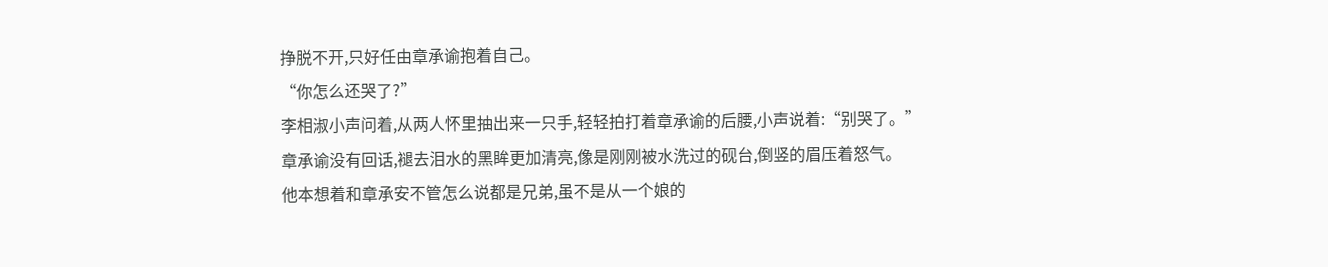挣脱不开,只好任由章承谕抱着自己。
“你怎么还哭了?”
李相淑小声问着,从两人怀里抽出来一只手,轻轻拍打着章承谕的后腰,小声说着:“别哭了。”
章承谕没有回话,褪去泪水的黑眸更加清亮,像是刚刚被水洗过的砚台,倒竖的眉压着怒气。
他本想着和章承安不管怎么说都是兄弟,虽不是从一个娘的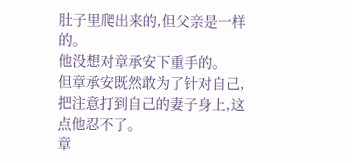肚子里爬出来的,但父亲是一样的。
他没想对章承安下重手的。
但章承安既然敢为了针对自己,把注意打到自己的妻子身上,这点他忍不了。
章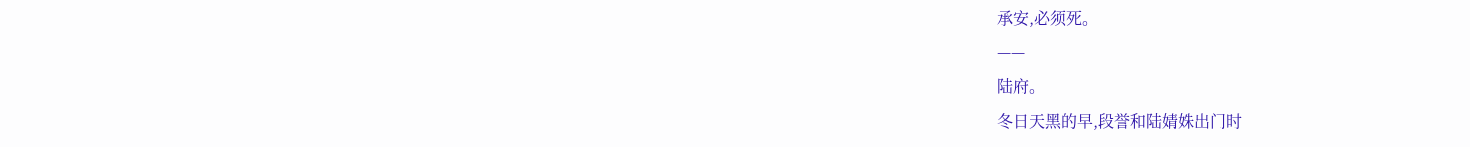承安,必须死。
——
陆府。
冬日天黑的早,段誉和陆婧姝出门时